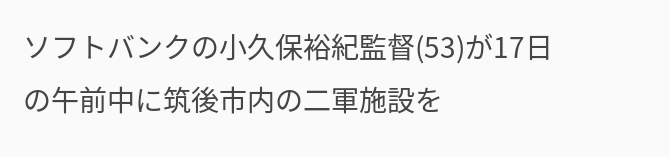ソフトバンクの小久保裕紀監督(53)が17日の午前中に筑後市内の二軍施設を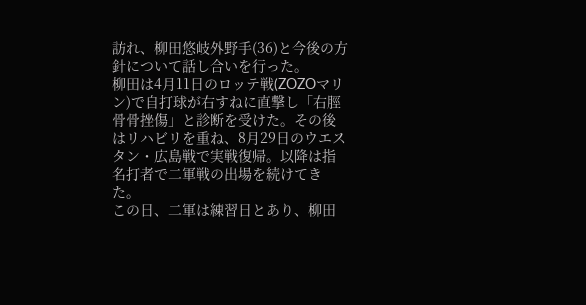訪れ、柳田悠岐外野手(36)と今後の方針について話し合いを行った。
柳田は4月11日のロッテ戦(ZOZOマリン)で自打球が右すねに直撃し「右脛骨骨挫傷」と診断を受けた。その後はリハビリを重ね、8月29日のウエスタン・広島戦で実戦復帰。以降は指名打者で二軍戦の出場を続けてきた。
この日、二軍は練習日とあり、柳田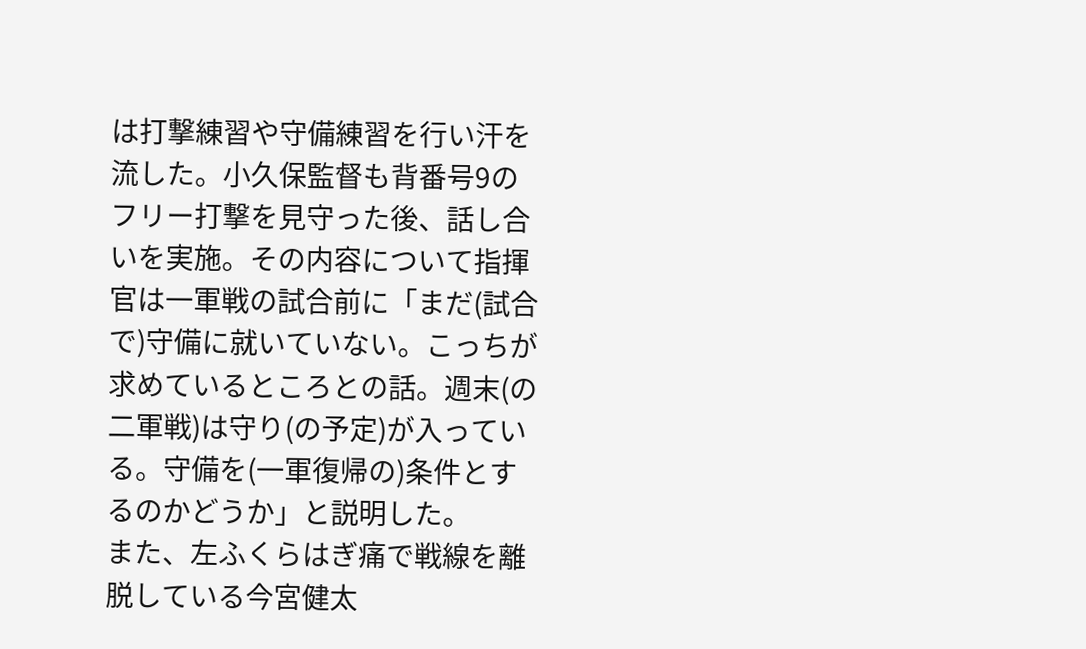は打撃練習や守備練習を行い汗を流した。小久保監督も背番号9のフリー打撃を見守った後、話し合いを実施。その内容について指揮官は一軍戦の試合前に「まだ(試合で)守備に就いていない。こっちが求めているところとの話。週末(の二軍戦)は守り(の予定)が入っている。守備を(一軍復帰の)条件とするのかどうか」と説明した。
また、左ふくらはぎ痛で戦線を離脱している今宮健太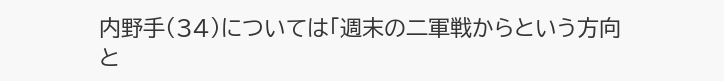内野手(34)については「週末の二軍戦からという方向と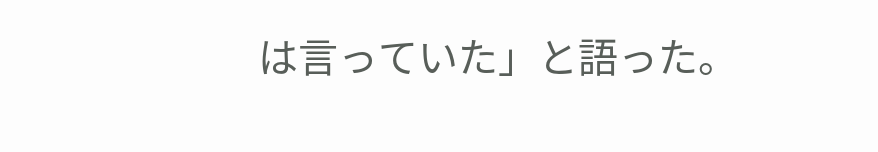は言っていた」と語った。